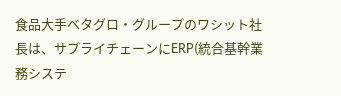食品大手ベタグロ・グループのワシット社長は、サプライチェーンにERP(統合基幹業務システ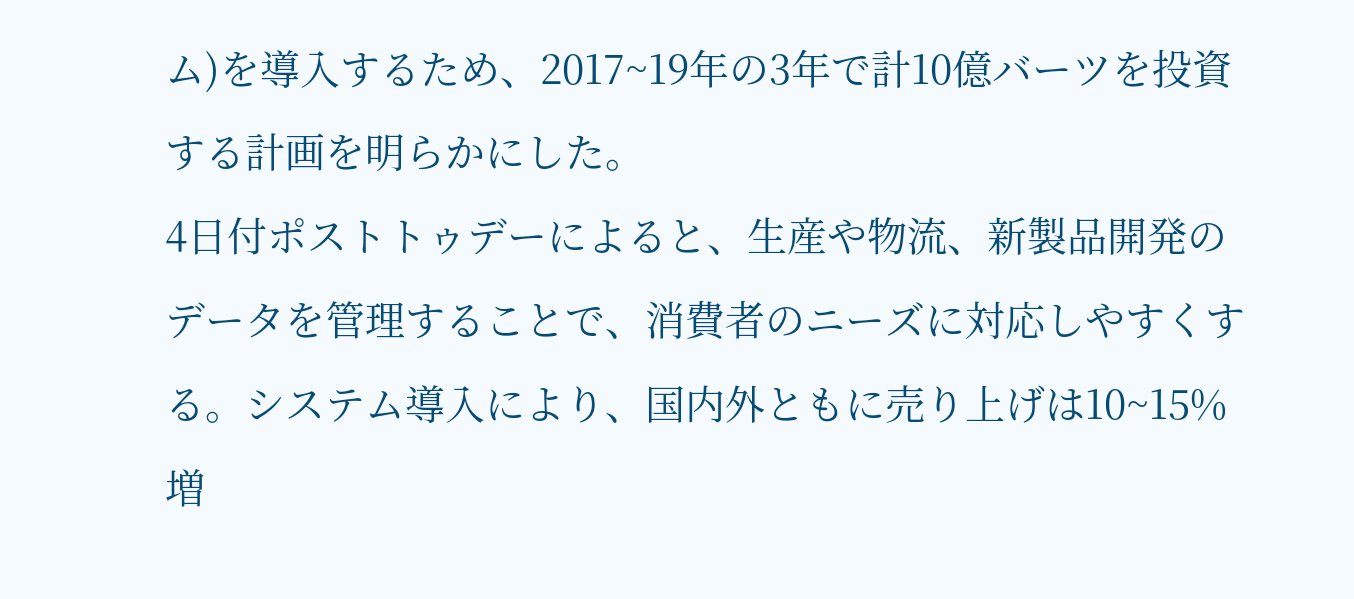ム)を導入するため、2017~19年の3年で計10億バーツを投資する計画を明らかにした。
4日付ポストトゥデーによると、生産や物流、新製品開発のデータを管理することで、消費者のニーズに対応しやすくする。システム導入により、国内外ともに売り上げは10~15%増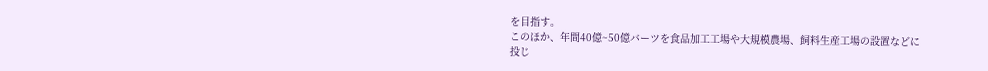を目指す。
このほか、年間40億~50億バーツを食品加工工場や大規模農場、飼料生産工場の設置などに投じ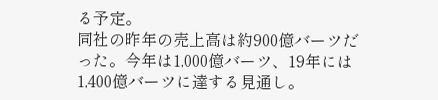る予定。
同社の昨年の売上高は約900億バーツだった。今年は1,000億バーツ、19年には1,400億バーツに達する見通し。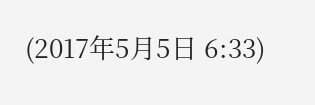(2017年5月5日 6:33)